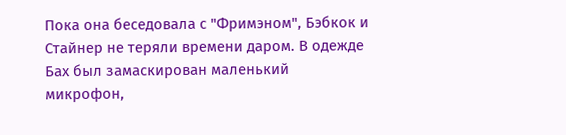Пока она беседовала с "Фримэном", Бэбкок и Стайнер не теряли времени даром. В одежде Бах был замаскирован маленький микрофон,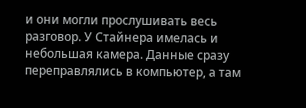и они могли прослушивать весь разговор. У Стайнера имелась и небольшая камера. Данные сразу переправлялись в компьютер, а там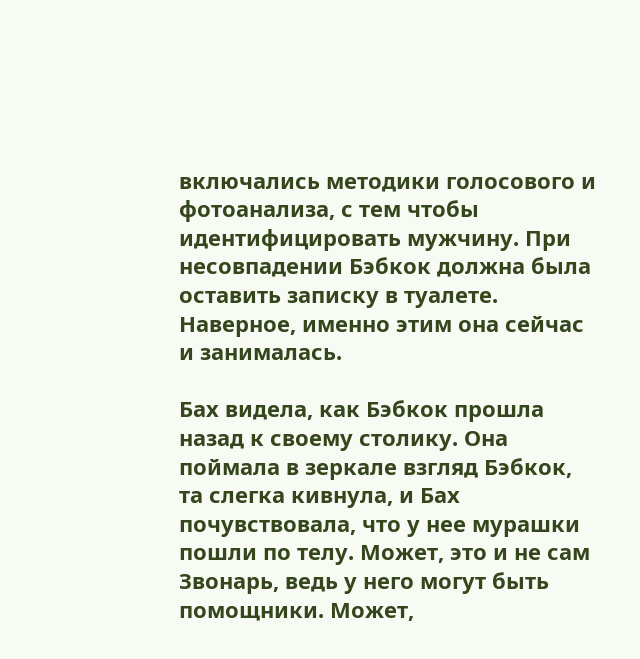включались методики голосового и фотоанализа, с тем чтобы идентифицировать мужчину. При несовпадении Бэбкок должна была оставить записку в туалете. Наверное, именно этим она сейчас и занималась.

Бах видела, как Бэбкок прошла назад к своему столику. Она поймала в зеркале взгляд Бэбкок, та слегка кивнула, и Бах почувствовала, что у нее мурашки пошли по телу. Может, это и не сам Звонарь, ведь у него могут быть помощники. Может,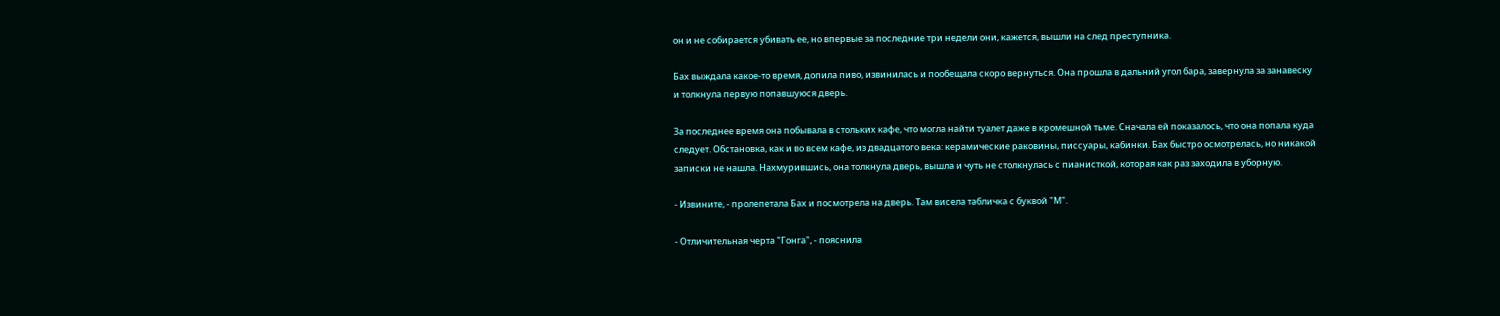он и не собирается убивать ее, но впервые за последние три недели они, кажется, вышли на след преступника.

Бах выждала какое‑то время, допила пиво, извинилась и пообещала скоро вернуться. Она прошла в дальний угол бара, завернула за занавеску и толкнула первую попавшуюся дверь.

За последнее время она побывала в стольких кафе, что могла найти туалет даже в кромешной тьме. Сначала ей показалось, что она попала куда следует. Обстановка, как и во всем кафе, из двадцатого века: керамические раковины, писсуары, кабинки. Бах быстро осмотрелась, но никакой записки не нашла. Нахмурившись, она толкнула дверь, вышла и чуть не столкнулась с пианисткой, которая как раз заходила в уборную.

‑ Извините, ‑ пролепетала Бах и посмотрела на дверь. Там висела табличка с буквой "М".

‑ Отличительная черта "Гонга", ‑ пояснила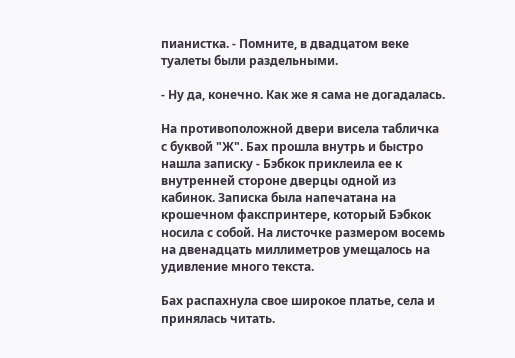пианистка. ‑ Помните, в двадцатом веке туалеты были раздельными.

‑ Ну да, конечно. Как же я сама не догадалась.

На противоположной двери висела табличка с буквой "Ж". Бах прошла внутрь и быстро нашла записку ‑ Бэбкок приклеила ее к внутренней стороне дверцы одной из кабинок. Записка была напечатана на крошечном факспринтере, который Бэбкок носила с собой. На листочке размером восемь на двенадцать миллиметров умещалось на удивление много текста.

Бах распахнула свое широкое платье, села и принялась читать.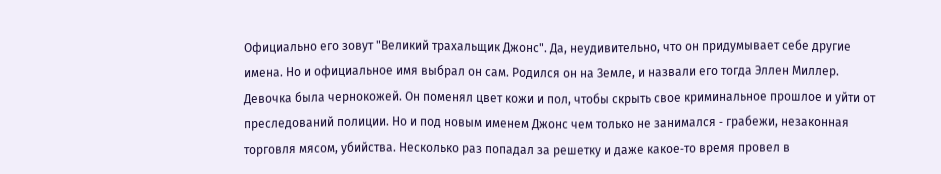Официально его зовут "Великий трахальщик Джонс". Да, неудивительно, что он придумывает себе другие имена. Но и официальное имя выбрал он сам. Родился он на Земле, и назвали его тогда Эллен Миллер. Девочка была чернокожей. Он поменял цвет кожи и пол, чтобы скрыть свое криминальное прошлое и уйти от преследований полиции. Но и под новым именем Джонс чем только не занимался ‑ грабежи, незаконная торговля мясом, убийства. Несколько раз попадал за решетку и даже какое‑то время провел в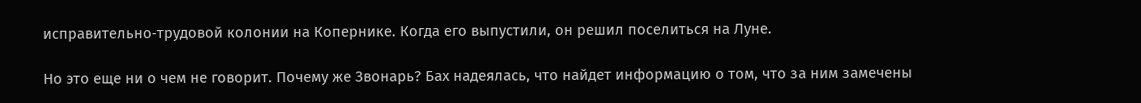исправительно‑трудовой колонии на Копернике. Когда его выпустили, он решил поселиться на Луне.

Но это еще ни о чем не говорит. Почему же Звонарь? Бах надеялась, что найдет информацию о том, что за ним замечены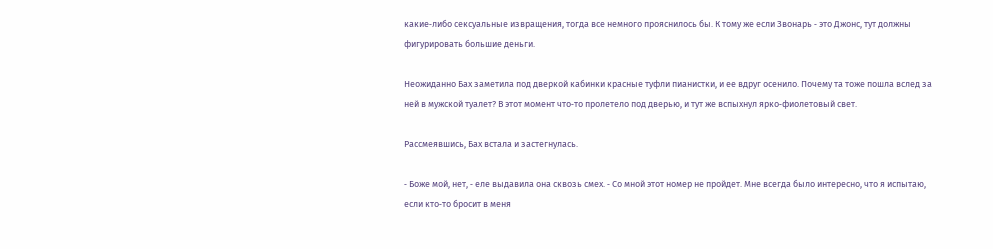какие‑либо сексуальные извращения, тогда все немного прояснилось бы. К тому же если Звонарь ‑ это Джонс, тут должны фигурировать большие деньги.

Неожиданно Бах заметила под дверкой кабинки красные туфли пианистки, и ее вдруг осенило. Почему та тоже пошла вслед за ней в мужской туалет? В этот момент что‑то пролетело под дверью, и тут же вспыхнул ярко‑фиолетовый свет.

Рассмеявшись, Бах встала и застегнулась.

‑ Боже мой, нет, ‑ еле выдавила она сквозь смех. ‑ Со мной этот номер не пройдет. Мне всегда было интересно, что я испытаю, если кто‑то бросит в меня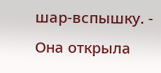шар‑вспышку. ‑ Она открыла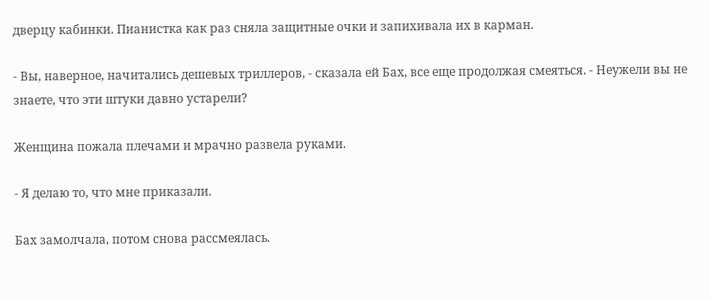дверцу кабинки. Пианистка как раз сняла защитные очки и запихивала их в карман.

‑ Вы, наверное, начитались дешевых триллеров, ‑ сказала ей Бах, все еще продолжая смеяться. ‑ Неужели вы не знаете, что эти штуки давно устарели?

Женщина пожала плечами и мрачно развела руками.

‑ Я делаю то, что мне приказали.

Бах замолчала, потом снова рассмеялась.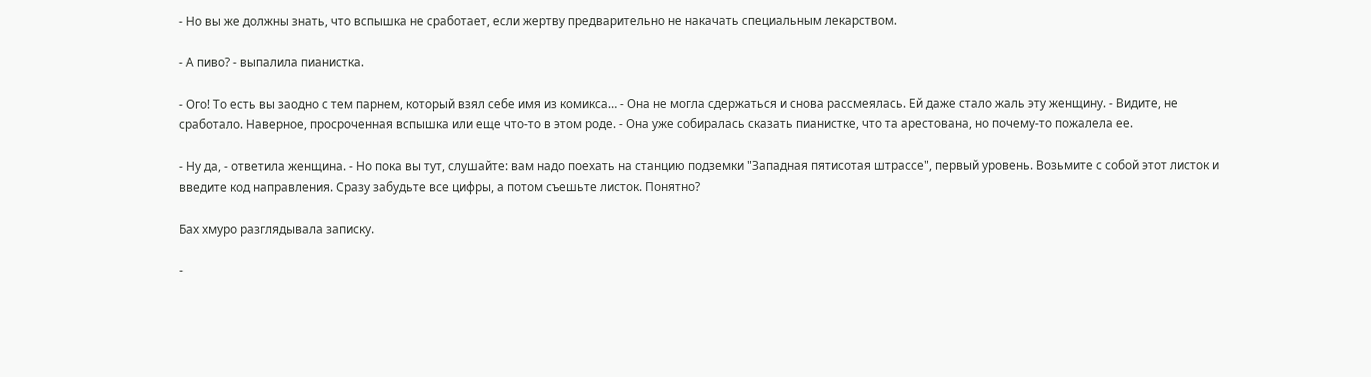‑ Но вы же должны знать, что вспышка не сработает, если жертву предварительно не накачать специальным лекарством.

‑ А пиво? ‑ выпалила пианистка.

‑ Ого! То есть вы заодно с тем парнем, который взял себе имя из комикса… ‑ Она не могла сдержаться и снова рассмеялась. Ей даже стало жаль эту женщину. ‑ Видите, не сработало. Наверное, просроченная вспышка или еще что‑то в этом роде. ‑ Она уже собиралась сказать пианистке, что та арестована, но почему‑то пожалела ее.

‑ Ну да, ‑ ответила женщина. ‑ Но пока вы тут, слушайте: вам надо поехать на станцию подземки "Западная пятисотая штрассе", первый уровень. Возьмите с собой этот листок и введите код направления. Сразу забудьте все цифры, а потом съешьте листок. Понятно?

Бах хмуро разглядывала записку.

‑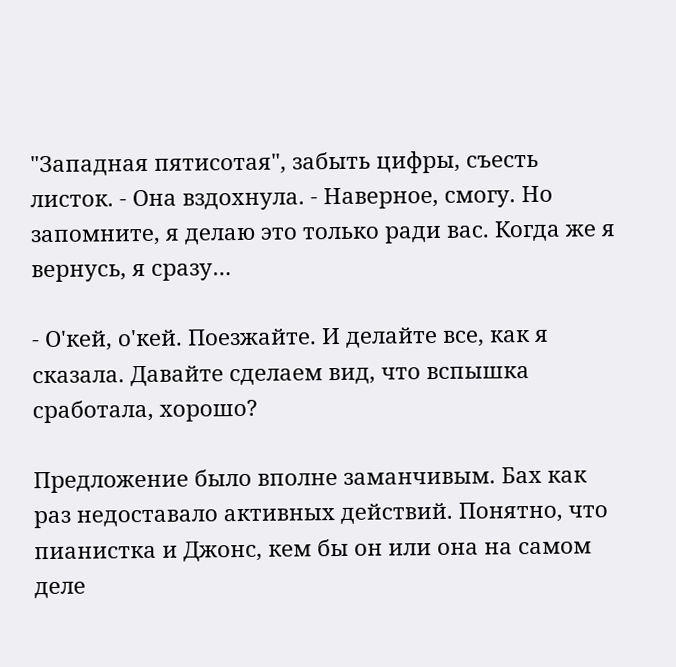"Западная пятисотая", забыть цифры, съесть листок. ‑ Она вздохнула. ‑ Наверное, смогу. Но запомните, я делаю это только ради вас. Когда же я вернусь, я сразу…

‑ О'кей, о'кей. Поезжайте. И делайте все, как я сказала. Давайте сделаем вид, что вспышка сработала, хорошо?

Предложение было вполне заманчивым. Бах как раз недоставало активных действий. Понятно, что пианистка и Джонс, кем бы он или она на самом деле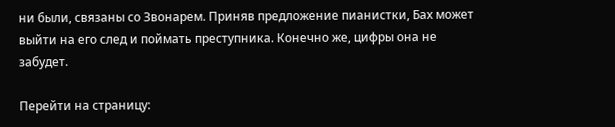ни были, связаны со Звонарем. Приняв предложение пианистки, Бах может выйти на его след и поймать преступника. Конечно же, цифры она не забудет.

Перейти на страницу: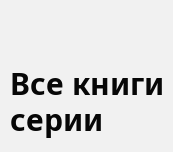Все книги серии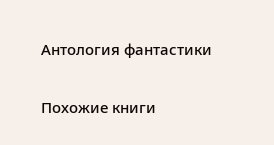Антология фантастики

Похожие книги